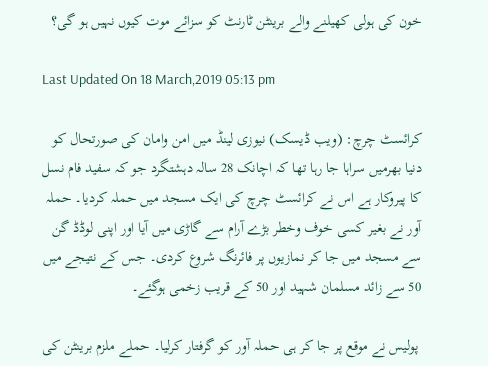خون کی ہولی کھیلنے والے برینٹن ٹارنٹ کو سزائے موت کیوں نہیں ہو گی؟

Last Updated On 18 March,2019 05:13 pm

کرائسٹ چرچ: (ویب ڈیسک) نیوزی لینڈ میں امن وامان کی صورتحال کو دنیا بھرمیں سراہا جا رہا تھا کہ اچانک 28 سالہ دہشتگرد جو کہ سفید فام نسل کا پیروکار ہے اس نے کرائسٹ چرچ کی ایک مسجد میں حملہ کردیا۔ حملہ آور نے بغیر کسی خوف وخطر بڑے آرام سے گاڑی میں آیا اور اپنی لوڈڈ گن سے مسجد میں جا کر نمازیوں پر فائرنگ شروع کردی۔ جس کے نتیجے میں 50 سے زائد مسلمان شہید اور 50 کے قریب زخمی ہوگئے۔

 پولیس نے موقع پر جا کر ہی حملہ آور کو گرفتار کرلیا۔ حملے ملزم برینٹن کی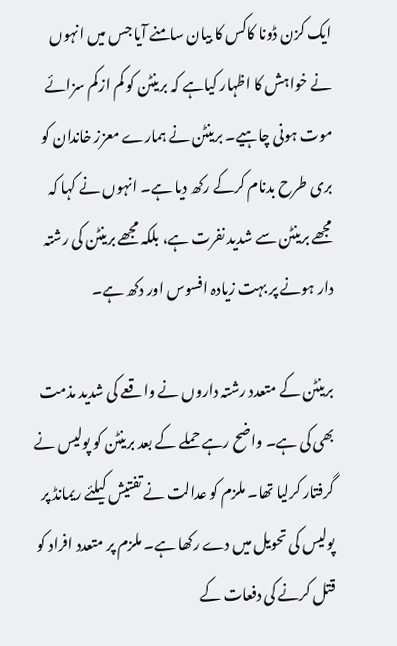ایک کزن ڈونا کاکس کا بیان سامنے آیا جس میں انہوں نے خواہش کا اظہار کیاہے کہ برینٹن کو کم ازکم سزائے موت ہونی چاہیے۔ برینٹن نے ہمارے معزز خاندان کو بری طرح بدنام کرکے رکھ دیا ہے۔ انہوں نے کہا کہ مجھے برینٹن سے شدید نفرت ہے، بلکہ مجھے برینٹن کی رشتہ دار ہونے پر بہت زیادہ افسوس اور دکھ ہے۔

برینٹن کے متعدد رشتہ داروں نے واقعے کی شدید مذمت بھی کی ہے۔ واضح رہے حملے کے بعد برینٹن کو پولیس نے گرفتار کرلیا تھا۔ ملزم کو عدالت نے تفتیش کیلئے ریمانڈ پر پولیس کی تحویل میں دے رکھا ہے۔ ملزم پر متعدد افراد کو قتل کرنے کی دفعات کے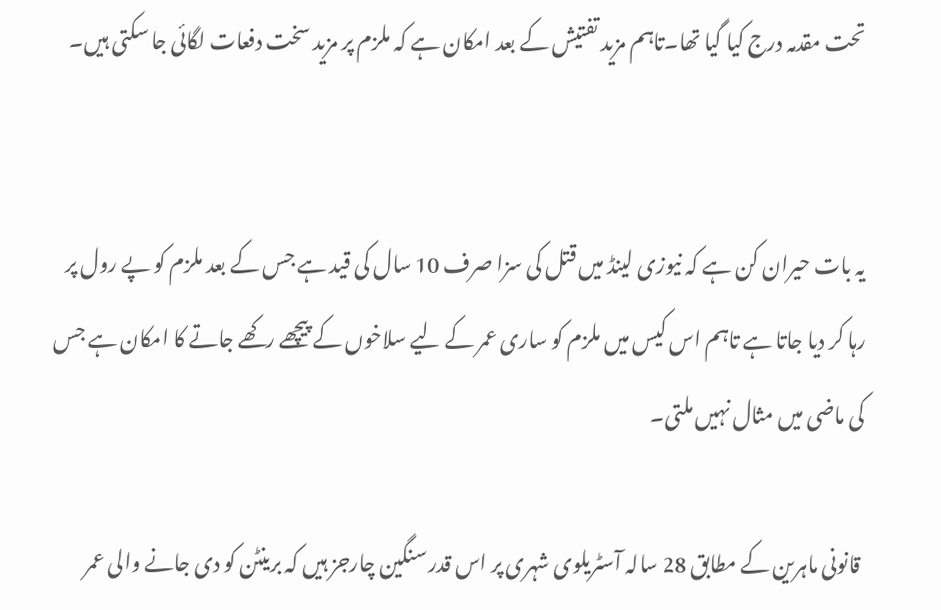تحت مقدمہ درج کیا گیا تھا۔تاہم مزید تفتیش کے بعد امکان ہے کہ ملزم پر مزید سخت دفعات لگائی جا سکتی ہیں۔


یہ بات حیران کن ہے کہ نیوزی لینڈ میں قتل کی سزا صرف 10 سال کی قید ہے جس کے بعد ملزم کو پے رول پر رہا کر دیا جاتا ہے تاہم اس کیس میں ملزم کو ساری عمر کے لیے سلاخوں کے پیچھے رکھے جاتے کا امکان ہے جس کی ماضی میں مثال نہیں ملتی۔

 قانونی ماہرین کے مطابق 28 سالہ آسٹریلوی شہری پر اس قدر سنگین چارجز ہیں کہ برینٹن کو دی جانے والی عمر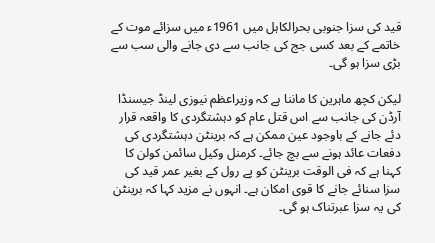قید کی سزا جنوبی بحرالکاہل میں 1961ء میں سزائے موت کے خاتمے کے بعد کسی جج کی جانب سے دی جانے والی سب سے بڑی سزا ہو گی۔

لیکن کچھ ماہرین کا ماننا ہے کہ وزیراعظم نیوزی لینڈ جیسنڈا آرڈن کی جانب سے اس قتل عام کو دہشتگردی کا واقعہ قرار دئے جانے کے باوجود عین ممکن ہے کہ برینٹن دہشتگردی کی دفعات عائد ہونے سے بچ جائے۔ کرمنل وکیل سائمن کولن کا کہنا ہے کہ فی الوقت برینٹن کو پے رول کے بغیر عمر قید کی سزا سنائے جانے کا قوی امکان ہے۔ انہوں نے مزید کہا کہ برینٹن کی یہ سزا عبرتناک ہو گی۔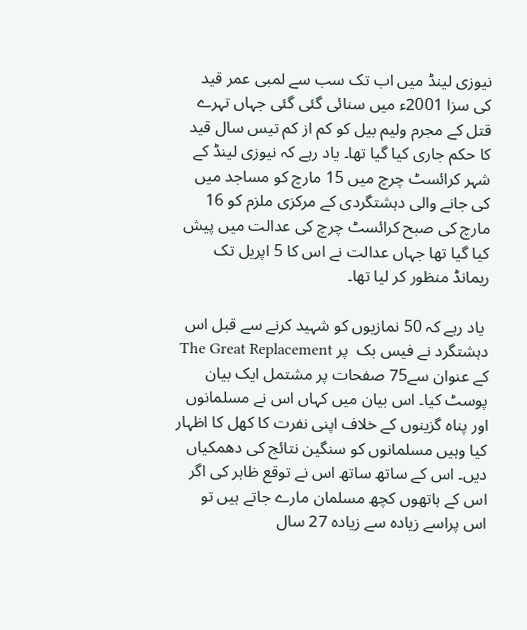نیوزی لینڈ میں اب تک سب سے لمبی عمر قید کی سزا 2001ء میں سنائی گئی گئی جہاں تہرے قتل کے مجرم ولیم بیل کو کم از کم تیس سال قید کا حکم جاری کیا گیا تھا۔ یاد رہے کہ نیوزی لینڈ کے شہر کرائسٹ چرچ میں 15 مارچ کو مساجد میں کی جانے والی دہشتگردی کے مرکزی ملزم کو 16 مارچ کی صبح کرائسٹ چرچ کی عدالت میں پیش کیا گیا تھا جہاں عدالت نے اس کا 5 اپریل تک ریمانڈ منظور کر لیا تھا۔

 یاد رہے کہ 50 نمازیوں کو شہید کرنے سے قبل اس دہشتگرد نے فیس بک  پر The Great Replacement کے عنوان سے75 صفحات پر مشتمل ایک بیان پوسٹ کیا۔ اس بیان میں کہاں اس نے مسلمانوں اور پناہ گزینوں کے خلاف اپنی نفرت کا کھل کا اظہار کیا وہیں مسلمانوں کو سنگین نتائج کی دھمکیاں دیں۔ اس کے ساتھ ساتھ اس نے توقع ظاہر کی اگر اس کے ہاتھوں کچھ مسلمان مارے جاتے ہیں تو اس پراسے زیادہ سے زیادہ 27 سال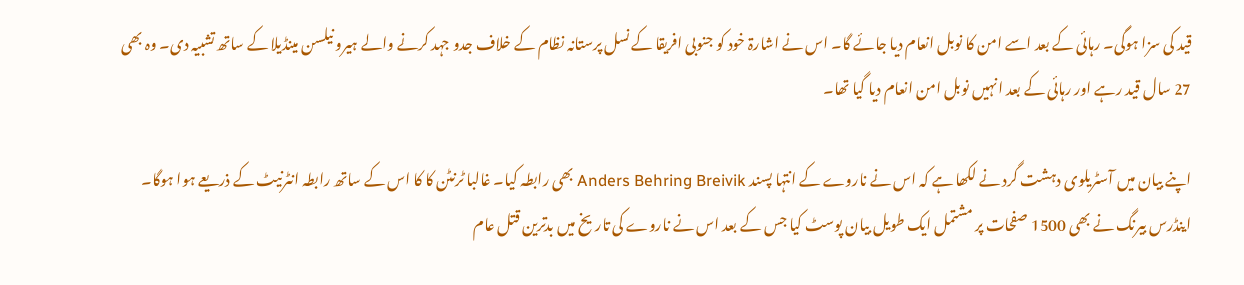قید کی سزا ہوگی۔ رہائی کے بعد اسے امن کا نوبل انعام دیا جائے گا۔ اس نے اشارۃ خود کو جنوبی افریقا کے نسل پرستانہ نظام کے خلاف جدو جہد کرنے والے ہیرو نیلسن مینڈیلا کے ساتھ تشبیہ دی۔ وہ بھی 27 سال قید رہے اور رہائی کے بعد انہیں نوبل امن انعام دیا گیا تھا۔

اپنے بیان میں آسٹریلوی دہشت گرد نے لکھا ہے کہ اس نے ناروے کے انتہا پسند Anders Behring Breivik بھی رابطہ کیا۔ غالبا ٹرنٹن کا کا اس کے ساتھ رابطہ انٹرنیٹ کے ذریعے ہوا ہوگا۔ اینڈرس بیرنگ نے بھی 1500 صفحات پر مشتمل ایک طویل بیان پوسٹ کیا جس کے بعد اس نے ناروے کی تاریخ میں بدترین قتل عام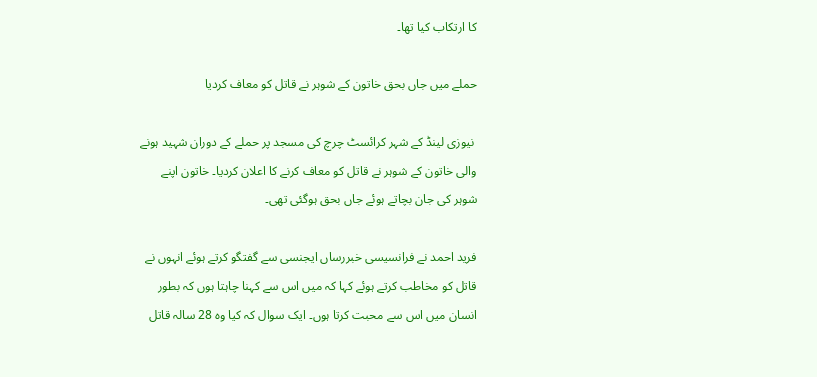کا ارتکاب کیا تھا۔

حملے میں جاں بحق خاتون کے شوہر نے قاتل کو معاف کردیا

 نیوزی لینڈ کے شہر کرائسٹ چرچ کی مسجد پر حملے کے دوران شہید ہونے والی خاتون کے شوہر نے قاتل کو معاف کرنے کا اعلان کردیا۔ خاتون اپنے شوہر کی جان بچاتے ہوئے جاں بحق ہوگئی تھی۔

فرید احمد نے فرانسیسی خبررساں ایجنسی سے گفتگو کرتے ہوئے انہوں نے قاتل کو مخاطب کرتے ہوئے کہا کہ میں اس سے کہنا چاہتا ہوں کہ بطور انسان میں اس سے محبت کرتا ہوں۔ ایک سوال کہ کیا وہ 28 سالہ قاتل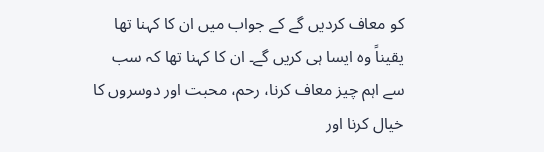کو معاف کردیں گے کے جواب میں ان کا کہنا تھا یقیناً وہ ایسا ہی کریں گے۔ ان کا کہنا تھا کہ سب سے اہم چیز معاف کرنا، رحم، محبت اور دوسروں کا خیال کرنا اور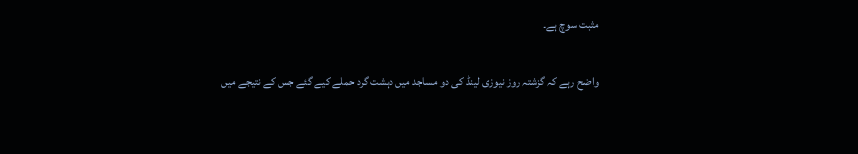مثبت سوچ ہے۔

واضح رہے کہ گزشتہ روز نیوزی لینڈ کی دو مساجد میں دہشت گرد حملے کیے گئے جس کے نتیجے میں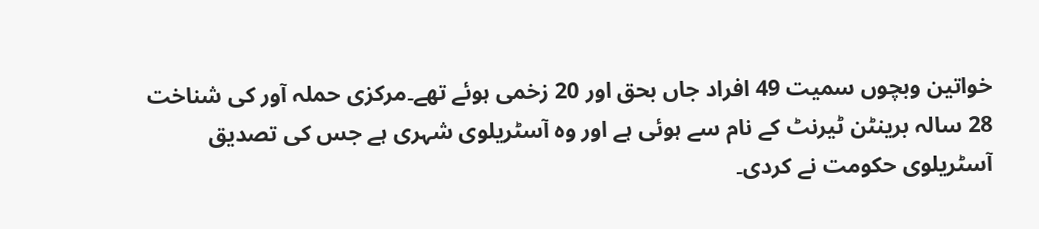خواتین وبچوں سمیت 49 افراد جاں بحق اور 20 زخمی ہوئے تھے۔مرکزی حملہ آور کی شناخت 28 سالہ برینٹن ٹیرنٹ کے نام سے ہوئی ہے اور وہ آسٹریلوی شہری ہے جس کی تصدیق آسٹریلوی حکومت نے کردی۔